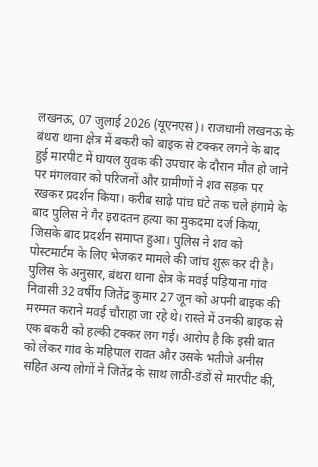लखनऊ, 07 जुलाई 2026 (यूएनएस)। राजधानी लखनऊ के बंथरा थाना क्षेत्र में बकरी को बाइक से टक्कर लगने के बाद हुई मारपीट में घायल युवक की उपचार के दौरान मौत हो जाने पर मंगलवार को परिजनों और ग्रामीणों ने शव सड़क पर रखकर प्रदर्शन किया। करीब साढ़े पांच घंटे तक चले हंगामे के बाद पुलिस ने गैर इरादतन हत्या का मुकदमा दर्ज किया, जिसके बाद प्रदर्शन समाप्त हुआ। पुलिस ने शव को पोस्टमार्टम के लिए भेजकर मामले की जांच शुरू कर दी है।
पुलिस के अनुसार, बंथरा थाना क्षेत्र के मवई पड़ियाना गांव निवासी 32 वर्षीय जितेंद्र कुमार 27 जून को अपनी बाइक की मरम्मत कराने मवई चौराहा जा रहे थे। रास्ते में उनकी बाइक से एक बकरी को हल्की टक्कर लग गई। आरोप है कि इसी बात को लेकर गांव के महिपाल रावत और उसके भतीजे अनीस सहित अन्य लोगों ने जितेंद्र के साथ लाठी-डंडों से मारपीट की,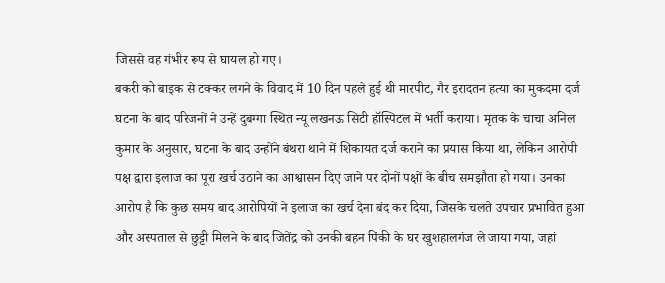जिससे वह गंभीर रूप से घायल हो गए।
बकरी को बाइक से टक्कर लगने के विवाद में 10 दिन पहले हुई थी मारपीट, गैर इरादतन हत्या का मुकदमा दर्ज
घटना के बाद परिजनों ने उन्हें दुबग्गा स्थित न्यू लखनऊ सिटी हॉस्पिटल में भर्ती कराया। मृतक के चाचा अनिल कुमार के अनुसार, घटना के बाद उन्होंने बंथरा थाने में शिकायत दर्ज कराने का प्रयास किया था, लेकिन आरोपी पक्ष द्वारा इलाज का पूरा खर्च उठाने का आश्वासन दिए जाने पर दोनों पक्षों के बीच समझौता हो गया। उनका आरोप है कि कुछ समय बाद आरोपियों ने इलाज का खर्च देना बंद कर दिया, जिसके चलते उपचार प्रभावित हुआ और अस्पताल से छुट्टी मिलने के बाद जितेंद्र को उनकी बहन पिंकी के घर खुशहालगंज ले जाया गया, जहां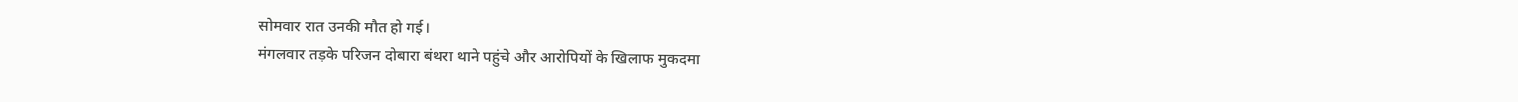सोमवार रात उनकी मौत हो गई।
मंगलवार तड़के परिजन दोबारा बंथरा थाने पहुंचे और आरोपियों के खिलाफ मुकदमा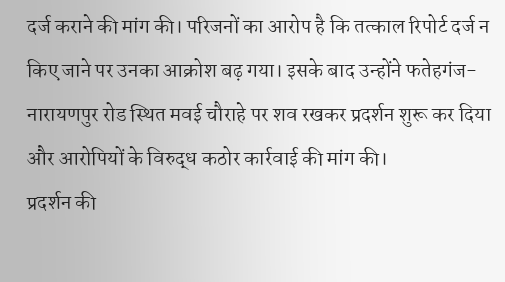दर्ज कराने की मांग की। परिजनों का आरोप है कि तत्काल रिपोर्ट दर्ज न किए जाने पर उनका आक्रोश बढ़ गया। इसके बाद उन्होंने फतेहगंज-नारायणपुर रोड स्थित मवई चौराहे पर शव रखकर प्रदर्शन शुरू कर दिया और आरोपियों के विरुद्ध कठोर कार्रवाई की मांग की।
प्रदर्शन की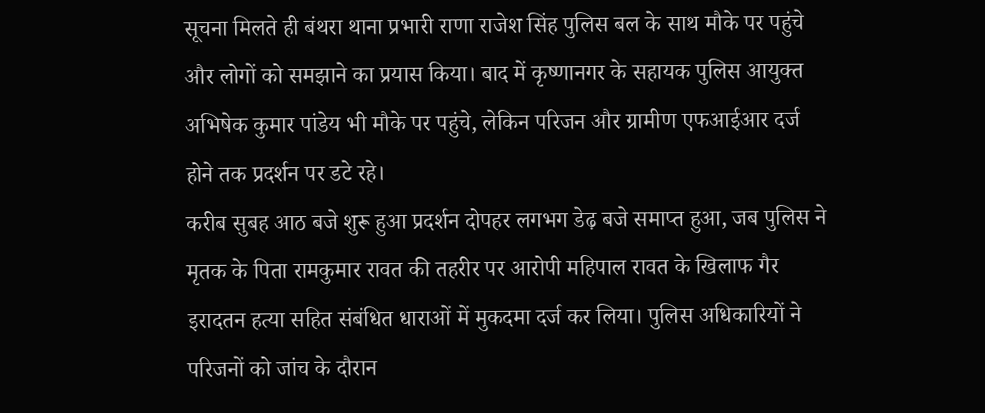सूचना मिलते ही बंथरा थाना प्रभारी राणा राजेश सिंह पुलिस बल के साथ मौके पर पहुंचे और लोगों को समझाने का प्रयास किया। बाद में कृष्णानगर के सहायक पुलिस आयुक्त अभिषेक कुमार पांडेय भी मौके पर पहुंचे, लेकिन परिजन और ग्रामीण एफआईआर दर्ज होने तक प्रदर्शन पर डटे रहे।
करीब सुबह आठ बजे शुरू हुआ प्रदर्शन दोपहर लगभग डेढ़ बजे समाप्त हुआ, जब पुलिस ने मृतक के पिता रामकुमार रावत की तहरीर पर आरोपी महिपाल रावत के खिलाफ गैर इरादतन हत्या सहित संबंधित धाराओं में मुकदमा दर्ज कर लिया। पुलिस अधिकारियों ने परिजनों को जांच के दौरान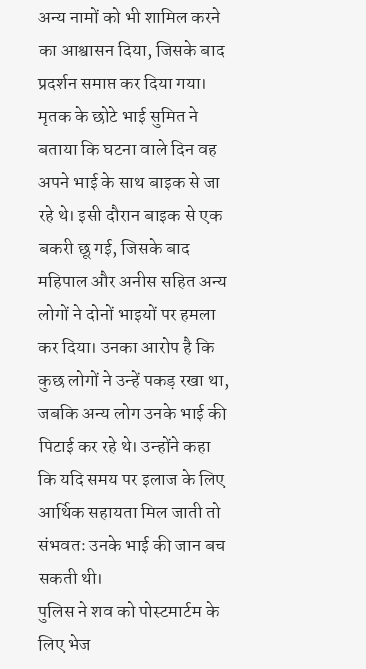अन्य नामों को भी शामिल करने का आश्वासन दिया, जिसके बाद प्रदर्शन समाप्त कर दिया गया।
मृतक के छोटे भाई सुमित ने बताया कि घटना वाले दिन वह अपने भाई के साथ बाइक से जा रहे थे। इसी दौरान बाइक से एक बकरी छू गई, जिसके बाद महिपाल और अनीस सहित अन्य लोगों ने दोनों भाइयों पर हमला कर दिया। उनका आरोप है कि कुछ लोगों ने उन्हें पकड़ रखा था, जबकि अन्य लोग उनके भाई की पिटाई कर रहे थे। उन्होंने कहा कि यदि समय पर इलाज के लिए आर्थिक सहायता मिल जाती तो संभवतः उनके भाई की जान बच सकती थी।
पुलिस ने शव को पोस्टमार्टम के लिए भेज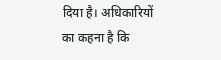दिया है। अधिकारियों का कहना है कि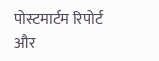पोस्टमार्टम रिपोर्ट और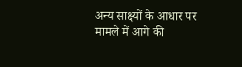अन्य साक्ष्यों के आधार पर मामले में आगे की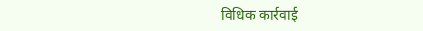विधिक कार्रवाई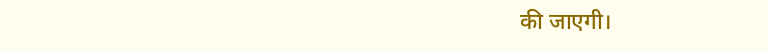की जाएगी।